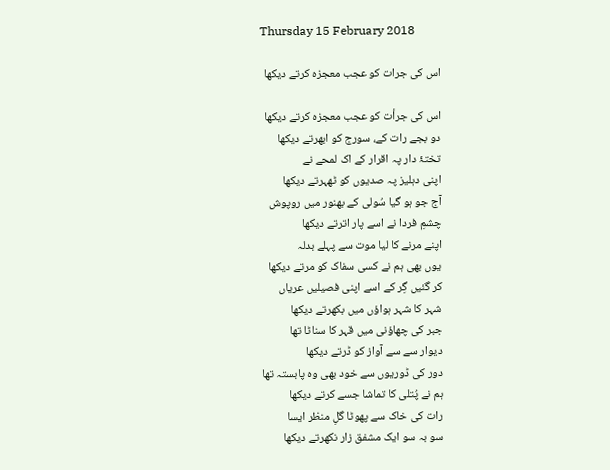Thursday 15 February 2018

اس کی جرات کو عجب معجزہ کرتے دیکھا

اس کی جرأت کو عجب معجزہ کرتے دیکھا
دو بجے رات کے، سورج کو ابھرتے دیکھا
تختۂ دار پہ اقرار کے اک لمحے نے
اپنی دہلیز پہ صدیوں کو ٹھہرتے دیکھا
آج جو ہو گیا سُولی کے بھنور میں روپوش
چشمِ فردا نے اسے پار اترتے دیکھا
اپنے مرنے کا لیا موت سے پہلے بدلہ
یوں بھی ہم نے کسی سفاک کو مرتے دیکھا
کر گئیں گِر کے اسے اپنی فصیلیں عریاں
شہر کا شہر ہواؤں میں بکھرتے دیکھا
جبر کی چھاؤنی میں قہر کا سناٹا تھا
دیوار سے سے آواز کو ڈرتے دیکھا
دور کی ڈوریوں سے خود بھی وہ پابستہ تھا
ہم نے پُتلی کا تماشا جسے کرتے دیکھا
رات کی خاک سے پھوٹا گلِ منظر ایسا
سو بہ سو ایک مشفق زار نکھرتے دیکھا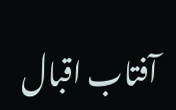آفتاب اقبال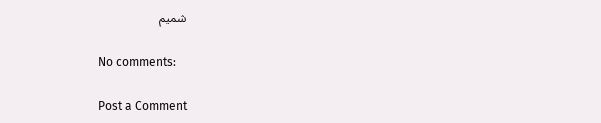شمیم

No comments:

Post a Comment